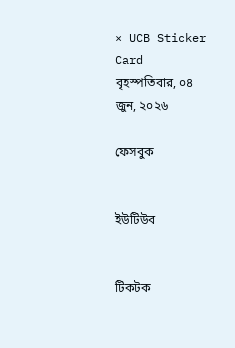× UCB Sticker Card
বৃহস্পতিবার, ০৪ জুন, ২০২৬

ফেসবুক


ইউটিউব


টিকটক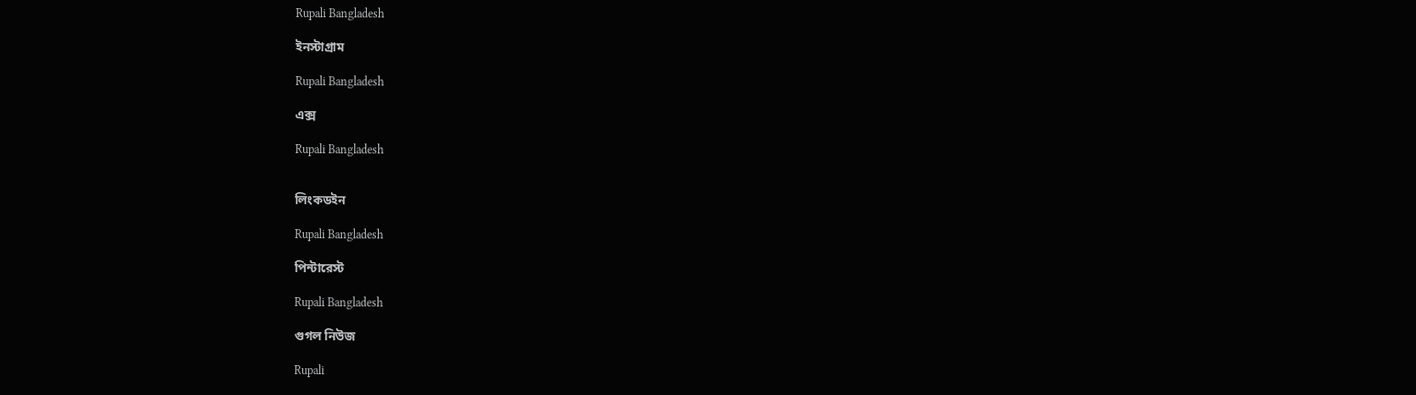Rupali Bangladesh

ইনস্টাগ্রাম

Rupali Bangladesh

এক্স

Rupali Bangladesh


লিংকডইন

Rupali Bangladesh

পিন্টারেস্ট

Rupali Bangladesh

গুগল নিউজ

Rupali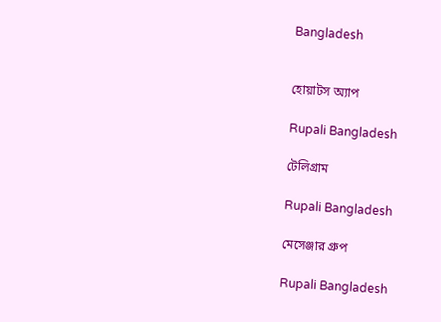Bangladesh


হোয়াটস অ্যাপ

Rupali Bangladesh

টেলিগ্রাম

Rupali Bangladesh

মেসেঞ্জার গ্রুপ

Rupali Bangladesh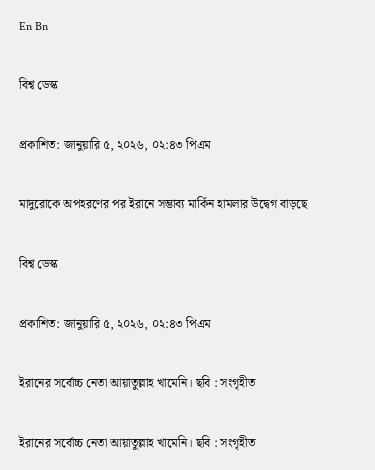En Bn

বিশ্ব ডেস্ক

প্রকাশিত: জানুয়ারি ৫, ২০২৬, ০২:৪৩ পিএম

মাদুরোকে অপহরণের পর ইরানে সম্ভাব্য মার্কিন হামলার উদ্বেগ বাড়ছে

বিশ্ব ডেস্ক

প্রকাশিত: জানুয়ারি ৫, ২০২৬, ০২:৪৩ পিএম

ইরানের সর্বোচ্চ নেতা আয়াতুল্লাহ খামেনি। ছবি : সংগৃহীত

ইরানের সর্বোচ্চ নেতা আয়াতুল্লাহ খামেনি। ছবি : সংগৃহীত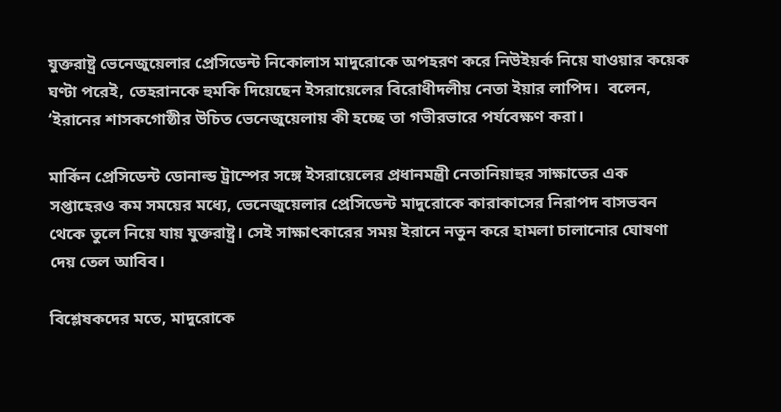যুক্তরাষ্ট্র ভেনেজুয়েলার প্রেসিডেন্ট নিকোলাস মাদুরোকে অপহরণ করে নিউইয়র্ক নিয়ে যাওয়ার কয়েক ঘণ্টা পরেই, তেহরানকে হুমকি দিয়েছেন ইসরায়েলের বিরোধীদলীয় নেতা ইয়ার লাপিদ।  বলেন, ‘ইরানের শাসকগোষ্ঠীর উচিত ভেনেজুয়েলায় কী হচ্ছে তা গভীরভারে পর্যবেক্ষণ করা।

মার্কিন প্রেসিডেন্ট ডোনাল্ড ট্রাম্পের সঙ্গে ইসরায়েলের প্রধানমন্ত্রী নেতানিয়াহুর সাক্ষাতের এক সপ্তাহেরও কম সময়ের মধ্যে, ভেনেজুয়েলার প্রেসিডেন্ট মাদুরোকে কারাকাসের নিরাপদ বাসভবন থেকে তুলে নিয়ে যায় যুক্তরাষ্ট্র। সেই সাক্ষাৎকারের সময় ইরানে নতুন করে হামলা চালানোর ঘোষণা দেয় তেল আবিব।

বিশ্লেষকদের মতে, মাদুরোকে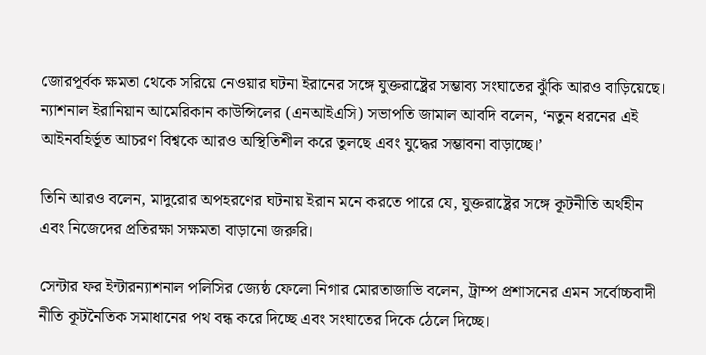জোরপূর্বক ক্ষমতা থেকে সরিয়ে নেওয়ার ঘটনা ইরানের সঙ্গে যুক্তরাষ্ট্রের সম্ভাব্য সংঘাতের ঝুঁকি আরও বাড়িয়েছে। ন্যাশনাল ইরানিয়ান আমেরিকান কাউন্সিলের (এনআইএসি) সভাপতি জামাল আবদি বলেন, ‘নতুন ধরনের এই আইনবহির্ভূত আচরণ বিশ্বকে আরও অস্থিতিশীল করে তুলছে এবং যুদ্ধের সম্ভাবনা বাড়াচ্ছে।’

তিনি আরও বলেন, মাদুরোর অপহরণের ঘটনায় ইরান মনে করতে পারে যে, যুক্তরাষ্ট্রের সঙ্গে কূটনীতি অর্থহীন এবং নিজেদের প্রতিরক্ষা সক্ষমতা বাড়ানো জরুরি।

সেন্টার ফর ইন্টারন্যাশনাল পলিসির জ্যেষ্ঠ ফেলো নিগার মোরতাজাভি বলেন, ট্রাম্প প্রশাসনের এমন সর্বোচ্চবাদী নীতি কূটনৈতিক সমাধানের পথ বন্ধ করে দিচ্ছে এবং সংঘাতের দিকে ঠেলে দিচ্ছে।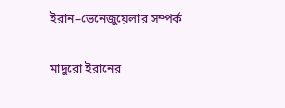ইরান–ভেনেজুয়েলার সম্পর্ক

মাদুরো ইরানের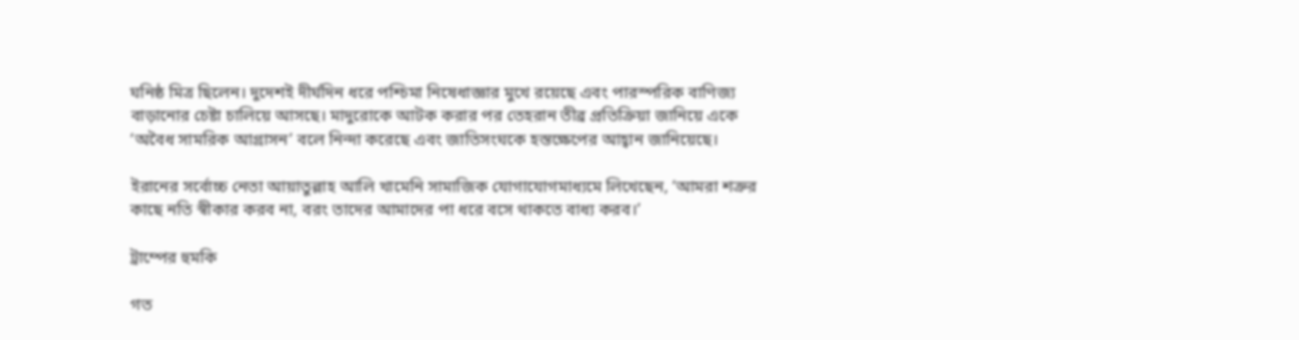ঘনিষ্ঠ মিত্র ছিলেন। দুদেশই দীর্ঘদিন ধরে পশ্চিমা নিষেধাজ্ঞার মুখে রয়েছে এবং পারস্পরিক বাণিজ্য বাড়ানোর চেষ্টা চালিয়ে আসছে। মাদুরোকে আটক করার পর তেহরান তীব্র প্রতিক্রিয়া জানিয়ে একে ‘অবৈধ সামরিক আগ্রাসন’ বলে নিন্দা করেছে এবং জাতিসংঘকে হস্তক্ষেপের আহ্বান জানিয়েছে।

ইরানের সর্বোচ্চ নেতা আয়াতুল্লাহ আলি খামেনি সামাজিক যোগাযোগমাধ্যমে লিখেছেন, ‘আমরা শত্রুর কাছে নতি স্বীকার করব না, বরং তাদের আমাদের পা ধরে বসে থাকতে বাধ্য করব।’

ট্রাম্পের হুমকি

গত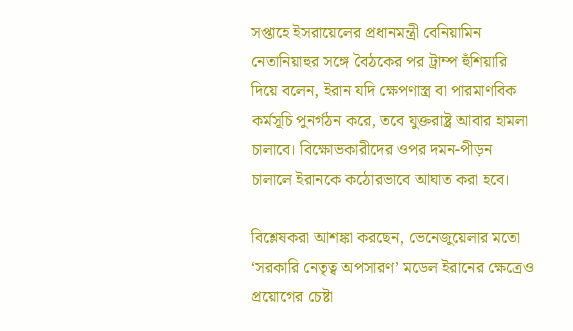সপ্তাহে ইসরায়েলের প্রধানমন্ত্রী বেনিয়ামিন নেতানিয়াহুর সঙ্গে বৈঠকের পর ট্রাম্প হুঁশিয়ারি দিয়ে বলেন, ইরান যদি ক্ষেপণাস্ত্র বা পারমাণবিক কর্মসূচি পুনর্গঠন করে, তবে যুক্তরাষ্ট্র আবার হামলা চালাবে। বিক্ষোভকারীদের ওপর দমন-পীড়ন চালালে ইরানকে কঠোরভাবে আঘাত করা হবে।

বিশ্লেষকরা আশঙ্কা করছেন, ভেনেজুয়েলার মতো ‘সরকারি নেতৃত্ব অপসারণ’ মডেল ইরানের ক্ষেত্রেও প্রয়োগের চেষ্টা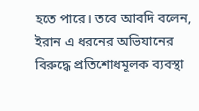হতে পারে। তবে আবদি বলেন, ইরান এ ধরনের অভিযানের বিরুদ্ধে প্রতিশোধমূলক ব্যবস্থা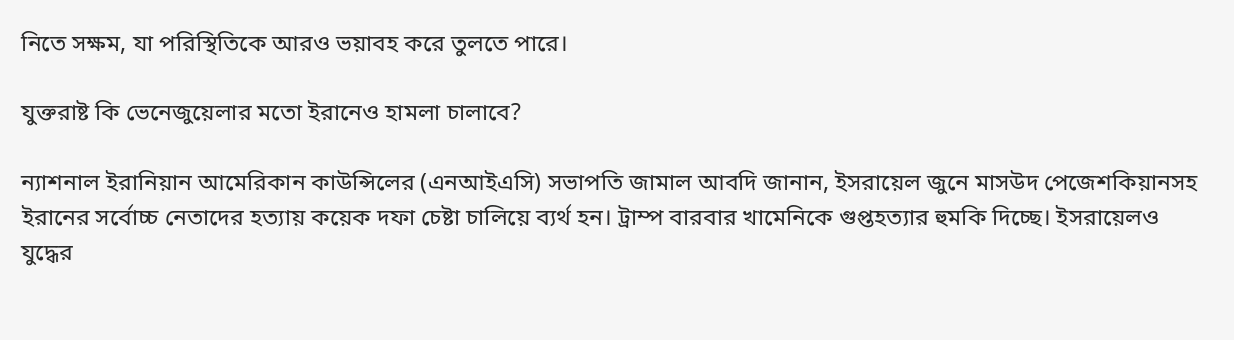নিতে সক্ষম, যা পরিস্থিতিকে আরও ভয়াবহ করে তুলতে পারে।

যুক্তরাষ্ট কি ভেনেজুয়েলার মতো ইরানেও হামলা চালাবে?

ন্যাশনাল ইরানিয়ান আমেরিকান কাউন্সিলের (এনআইএসি) সভাপতি জামাল আবদি জানান, ইসরায়েল জুনে মাসউদ পেজেশকিয়ানসহ ইরানের সর্বোচ্চ নেতাদের হত্যায় কয়েক দফা চেষ্টা চালিয়ে ব্যর্থ হন। ট্রাম্প বারবার খামেনিকে গুপ্তহত্যার হুমকি দিচ্ছে। ইসরায়েলও যুদ্ধের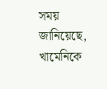সময় জানিয়েছে, খামেনিকে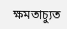ক্ষমতাচ্যুত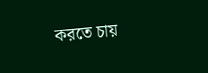করতে চায়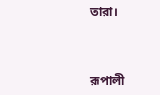তারা।



রূপালী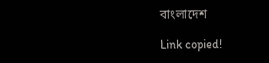বাংলাদেশ

Link copied!